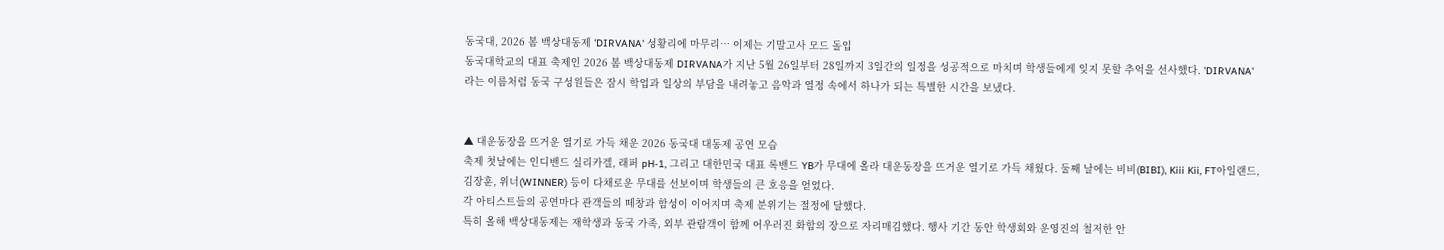동국대, 2026 봄 백상대동제 'DIRVANA' 성황리에 마무리… 이제는 기말고사 모드 돌입
동국대학교의 대표 축제인 2026 봄 백상대동제 DIRVANA가 지난 5월 26일부터 28일까지 3일간의 일정을 성공적으로 마치며 학생들에게 잊지 못할 추억을 선사했다. 'DIRVANA'라는 이름처럼 동국 구성원들은 잠시 학업과 일상의 부담을 내려놓고 음악과 열정 속에서 하나가 되는 특별한 시간을 보냈다.


▲ 대운동장을 뜨거운 열기로 가득 채운 2026 동국대 대동제 공연 모습
축제 첫날에는 인디밴드 실리카겔, 래퍼 pH-1, 그리고 대한민국 대표 록밴드 YB가 무대에 올라 대운동장을 뜨거운 열기로 가득 채웠다. 둘째 날에는 비비(BIBI), Kiii Kii, FT아일랜드, 김장훈, 위너(WINNER) 등이 다채로운 무대를 선보이며 학생들의 큰 호응을 얻었다.
각 아티스트들의 공연마다 관객들의 떼창과 함성이 이어지며 축제 분위기는 절정에 달했다.
특히 올해 백상대동제는 재학생과 동국 가족, 외부 관람객이 함께 어우러진 화합의 장으로 자리매김했다. 행사 기간 동안 학생회와 운영진의 철저한 안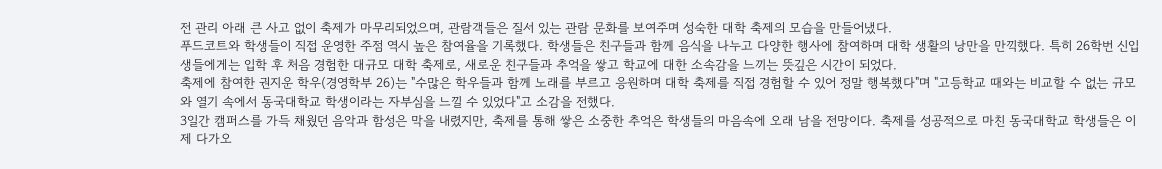전 관리 아래 큰 사고 없이 축제가 마무리되었으며, 관람객들은 질서 있는 관람 문화를 보여주며 성숙한 대학 축제의 모습을 만들어냈다.
푸드코트와 학생들이 직접 운영한 주점 역시 높은 참여율을 기록했다. 학생들은 친구들과 함께 음식을 나누고 다양한 행사에 참여하며 대학 생활의 낭만을 만끽했다. 특히 26학번 신입생들에게는 입학 후 처음 경험한 대규모 대학 축제로, 새로운 친구들과 추억을 쌓고 학교에 대한 소속감을 느끼는 뜻깊은 시간이 되었다.
축제에 참여한 권지운 학우(경영학부 26)는 "수많은 학우들과 함께 노래를 부르고 응원하며 대학 축제를 직접 경험할 수 있어 정말 행복했다"며 "고등학교 때와는 비교할 수 없는 규모와 열기 속에서 동국대학교 학생이라는 자부심을 느낄 수 있었다"고 소감을 전했다.
3일간 캠퍼스를 가득 채웠던 음악과 함성은 막을 내렸지만, 축제를 통해 쌓은 소중한 추억은 학생들의 마음속에 오래 남을 전망이다. 축제를 성공적으로 마친 동국대학교 학생들은 이제 다가오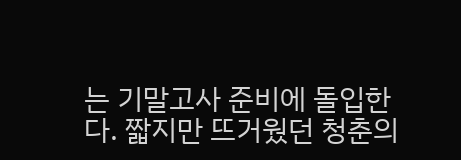는 기말고사 준비에 돌입한다. 짧지만 뜨거웠던 청춘의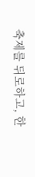축제를 뒤로하고, 한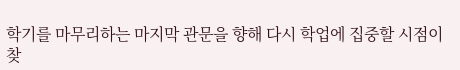학기를 마무리하는 마지막 관문을 향해 다시 학업에 집중할 시점이 찾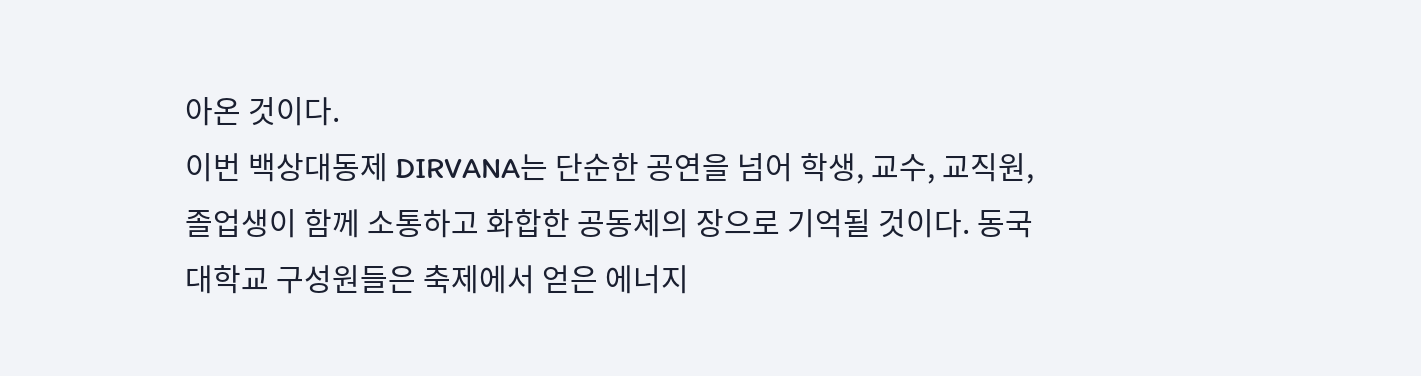아온 것이다.
이번 백상대동제 DIRVANA는 단순한 공연을 넘어 학생, 교수, 교직원, 졸업생이 함께 소통하고 화합한 공동체의 장으로 기억될 것이다. 동국대학교 구성원들은 축제에서 얻은 에너지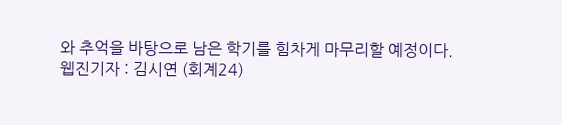와 추억을 바탕으로 남은 학기를 힘차게 마무리할 예정이다.
웹진기자 : 김시연 (회계24)